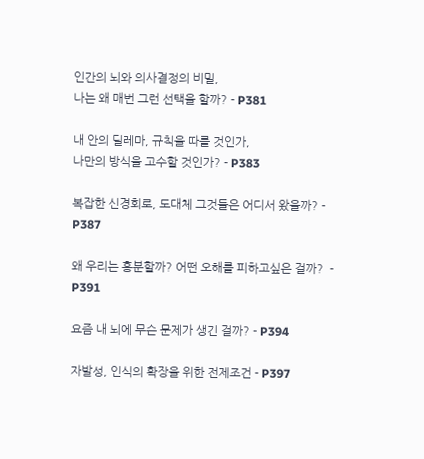인간의 뇌와 의사결정의 비밀,
나는 왜 매번 그런 선택을 할까? - P381

내 안의 딜레마, 규칙을 따를 것인가,
나만의 방식을 고수할 것인가? - P383

복잡한 신경회로, 도대체 그것들은 어디서 왔을까? - P387

왜 우리는 흥분할까? 어떤 오해를 피하고싶은 걸까?  - P391

요즘 내 뇌에 무슨 문제가 생긴 걸까? - P394

자발성, 인식의 확장을 위한 전제조건 - P397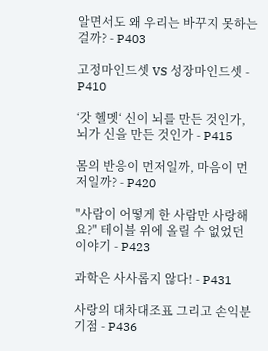알면서도 왜 우리는 바꾸지 못하는 걸까? - P403

고정마인드셋 VS 성장마인드셋 - P410

‘갓 헬멧‘ 신이 뇌를 만든 것인가, 뇌가 신을 만든 것인가 - P415

몸의 반응이 먼저일까, 마음이 먼저일까? - P420

"사람이 어떻게 한 사람만 사랑해요?" 테이블 위에 올릴 수 없었던 이야기 - P423

과학은 사사롭지 않다! - P431

사랑의 대차대조표 그리고 손익분기점 - P436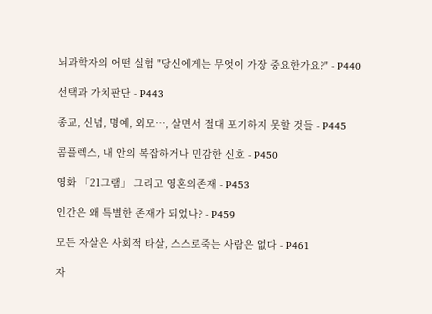뇌과학자의 어떤 실험 "당신에게는 무엇이 가장 중요한가요?" - P440

선택과 가치판단 - P443

종교, 신념, 명예, 외모…, 살면서 절대 포기하지 못할 것들 - P445

콤플렉스, 내 안의 복잡하거나 민감한 신호 - P450

영화 「21그램」 그리고 영혼의존재 - P453

인간은 왜 특별한 존재가 되었나? - P459

모든 자살은 사회적 타살, 스스로죽는 사람은 없다 - P461

자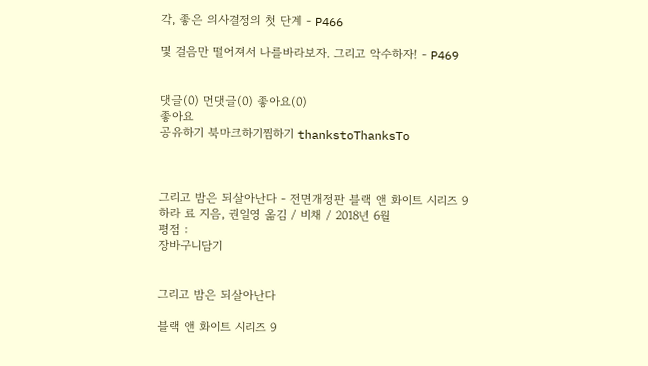각, 좋은 의사결정의 첫 단계 - P466

몇 걸음만 떨어져서 나를바라보자. 그리고 악수하자! - P469


댓글(0) 먼댓글(0) 좋아요(0)
좋아요
공유하기 북마크하기찜하기 thankstoThanksTo



그리고 밤은 되살아난다 - 전면개정판 블랙 앤 화이트 시리즈 9
하라 료 지음, 권일영 옮김 / 비채 / 2018년 6월
평점 :
장바구니담기


그리고 밤은 되살아난다

블랙 앤 화이트 시리즈 9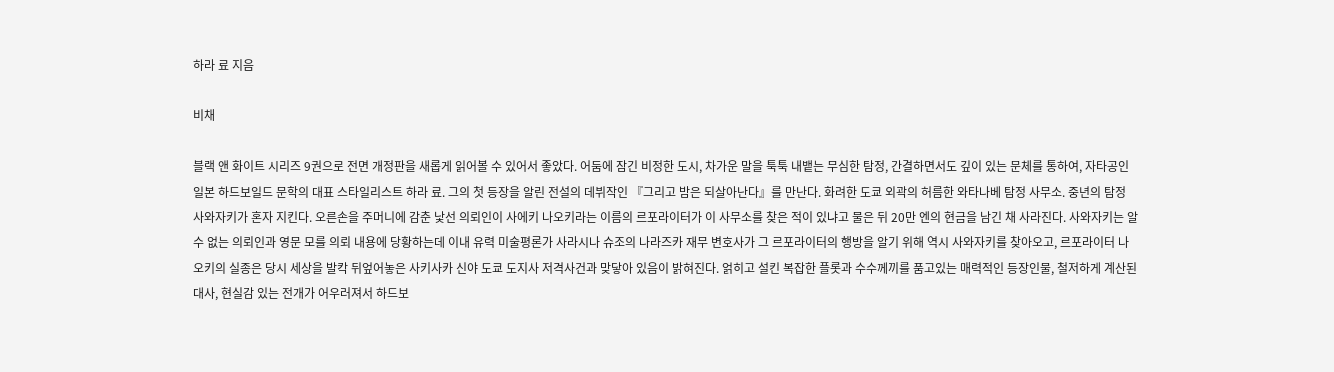하라 료 지음

비채

블랙 앤 화이트 시리즈 9권으로 전면 개정판을 새롭게 읽어볼 수 있어서 좋았다. 어둠에 잠긴 비정한 도시, 차가운 말을 툭툭 내뱉는 무심한 탐정, 간결하면서도 깊이 있는 문체를 통하여, 자타공인 일본 하드보일드 문학의 대표 스타일리스트 하라 료. 그의 첫 등장을 알린 전설의 데뷔작인 『그리고 밤은 되살아난다』를 만난다. 화려한 도쿄 외곽의 허름한 와타나베 탐정 사무소. 중년의 탐정 사와자키가 혼자 지킨다. 오른손을 주머니에 감춘 낯선 의뢰인이 사에키 나오키라는 이름의 르포라이터가 이 사무소를 찾은 적이 있냐고 물은 뒤 20만 엔의 현금을 남긴 채 사라진다. 사와자키는 알 수 없는 의뢰인과 영문 모를 의뢰 내용에 당황하는데 이내 유력 미술평론가 사라시나 슈조의 나라즈카 재무 변호사가 그 르포라이터의 행방을 알기 위해 역시 사와자키를 찾아오고, 르포라이터 나오키의 실종은 당시 세상을 발칵 뒤엎어놓은 사키사카 신야 도쿄 도지사 저격사건과 맞닿아 있음이 밝혀진다. 얽히고 설킨 복잡한 플롯과 수수께끼를 품고있는 매력적인 등장인물, 철저하게 계산된 대사, 현실감 있는 전개가 어우러져서 하드보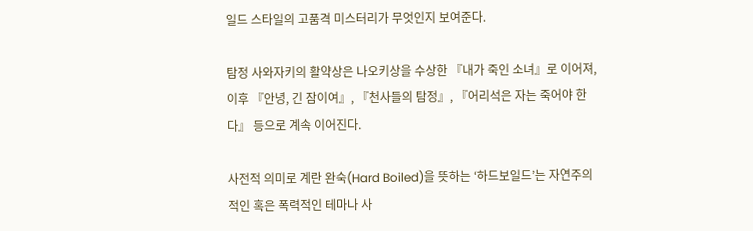일드 스타일의 고품격 미스터리가 무엇인지 보여준다.

탐정 사와자키의 활약상은 나오키상을 수상한 『내가 죽인 소녀』로 이어져, 이후 『안녕, 긴 잠이여』, 『천사들의 탐정』, 『어리석은 자는 죽어야 한다』 등으로 계속 이어진다.

사전적 의미로 계란 완숙(Hard Boiled)을 뜻하는 ‘하드보일드’는 자연주의적인 혹은 폭력적인 테마나 사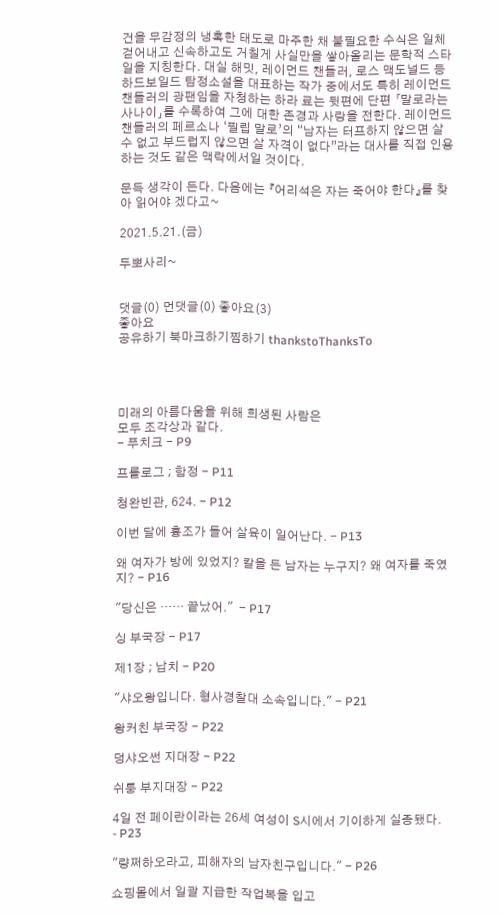건을 무감정의 냉혹한 태도로 마주한 채 불필요한 수식은 일체 걷어내고 신속하고도 거칠게 사실만을 쌓아올리는 문학적 스타일을 지칭한다. 대실 해밋, 레이먼드 챈들러, 로스 맥도널드 등 하드보일드 탐정소설을 대표하는 작가 중에서도 특히 레이먼드 챈들러의 광팬임을 자청하는 하라 료는 뒷편에 단편 「말로라는 사나이」를 수록하여 그에 대한 존경과 사랑을 전한다. 레이먼드 챈들러의 페르소나 ‘필립 말로’의 “남자는 터프하지 않으면 살 수 없고 부드럽지 않으면 살 자격이 없다”라는 대사를 직접 인용하는 것도 같은 맥락에서일 것이다.

문득 생각이 든다. 다음에는 『어리석은 자는 죽어야 한다』를 찾아 읽어야 겠다고~

2021.5.21.(금)

두뽀사리~


댓글(0) 먼댓글(0) 좋아요(3)
좋아요
공유하기 북마크하기찜하기 thankstoThanksTo




미래의 아름다움을 위해 희생된 사람은
모두 조각상과 같다.
- 푸치크 - P9

프롤로그 ; 함정 - P11

청완빈관, 624. - P12

이번 달에 흉조가 들어 살육이 일어난다. - P13

왜 여자가 방에 있었지? 칼을 든 남자는 누구지? 왜 여자를 죽였지? - P16

"당신은 …… 끝났어."  - P17

싱 부국장 - P17

제1장 ; 납치 - P20

"샤오왕입니다. 형사경찰대 소속입니다." - P21

왕커친 부국장 - P22

덩샤오썬 지대장 - P22

쉬퉁 부지대장 - P22

4일 전 페이란이라는 26세 여성이 S시에서 기이하게 실종됐다. - P23

"량쩌하오라고, 피해자의 남자친구입니다." - P26

쇼핑몰에서 일괄 지급한 작업복을 입고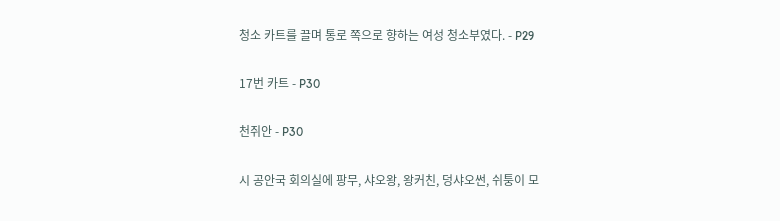청소 카트를 끌며 통로 쪽으로 향하는 여성 청소부였다. - P29

17번 카트 - P30

천쥐안 - P30

시 공안국 회의실에 팡무, 샤오왕, 왕커친, 덩샤오썬, 쉬퉁이 모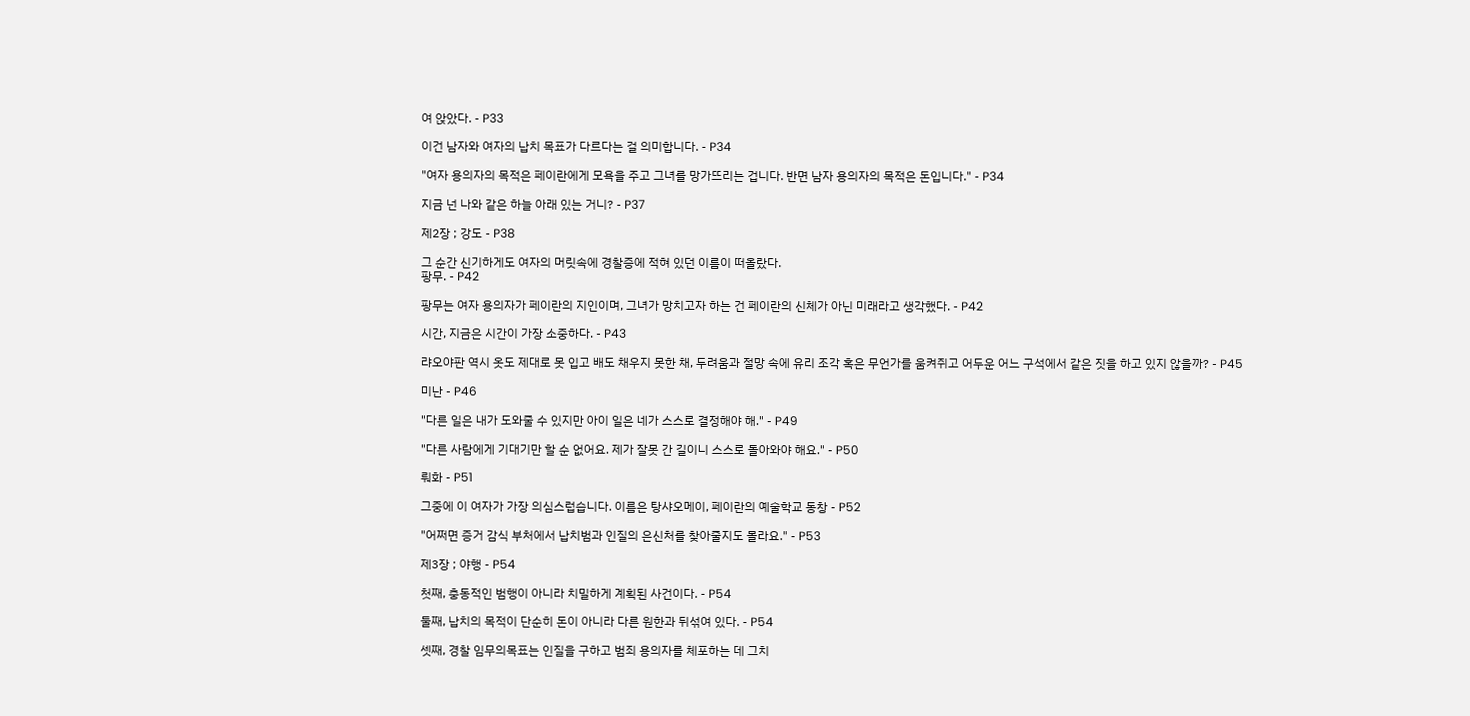여 앉았다. - P33

이건 남자와 여자의 납치 목표가 다르다는 걸 의미합니다. - P34

"여자 용의자의 목적은 페이란에게 모욕을 주고 그녀를 망가뜨리는 겁니다. 반면 남자 용의자의 목적은 돈입니다." - P34

지금 넌 나와 같은 하늘 아래 있는 거니? - P37

제2장 ; 강도 - P38

그 순간 신기하게도 여자의 머릿속에 경찰증에 적혀 있던 이름이 떠올랐다.
팡무. - P42

팡무는 여자 용의자가 페이란의 지인이며, 그녀가 망치고자 하는 건 페이란의 신체가 아닌 미래라고 생각했다. - P42

시간, 지금은 시간이 가장 소중하다. - P43

랴오야판 역시 옷도 제대로 못 입고 배도 채우지 못한 채, 두려움과 절망 속에 유리 조각 혹은 무언가를 움켜쥐고 어두운 어느 구석에서 같은 짓을 하고 있지 않을까? - P45

미난 - P46

"다른 일은 내가 도와줄 수 있지만 아이 일은 네가 스스로 결정해야 해." - P49

"다른 사람에게 기대기만 할 순 없어요. 제가 잘못 간 길이니 스스로 돌아와야 해요." - P50

뤄화 - P51

그중에 이 여자가 가장 의심스럽습니다. 이름은 탕샤오메이, 페이란의 예술학교 동창 - P52

"어쩌면 증거 감식 부처에서 납치범과 인질의 은신처를 찾아줄지도 몰라요." - P53

제3장 ; 야행 - P54

첫째, 충동적인 범행이 아니라 치밀하게 계획된 사건이다. - P54

둘째, 납치의 목적이 단순히 돈이 아니라 다른 원한과 뒤섞여 있다. - P54

셋째, 경찰 임무의목표는 인질을 구하고 범죄 용의자를 체포하는 데 그치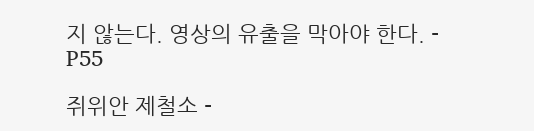지 않는다. 영상의 유출을 막아야 한다. - P55

쥐위안 제철소 -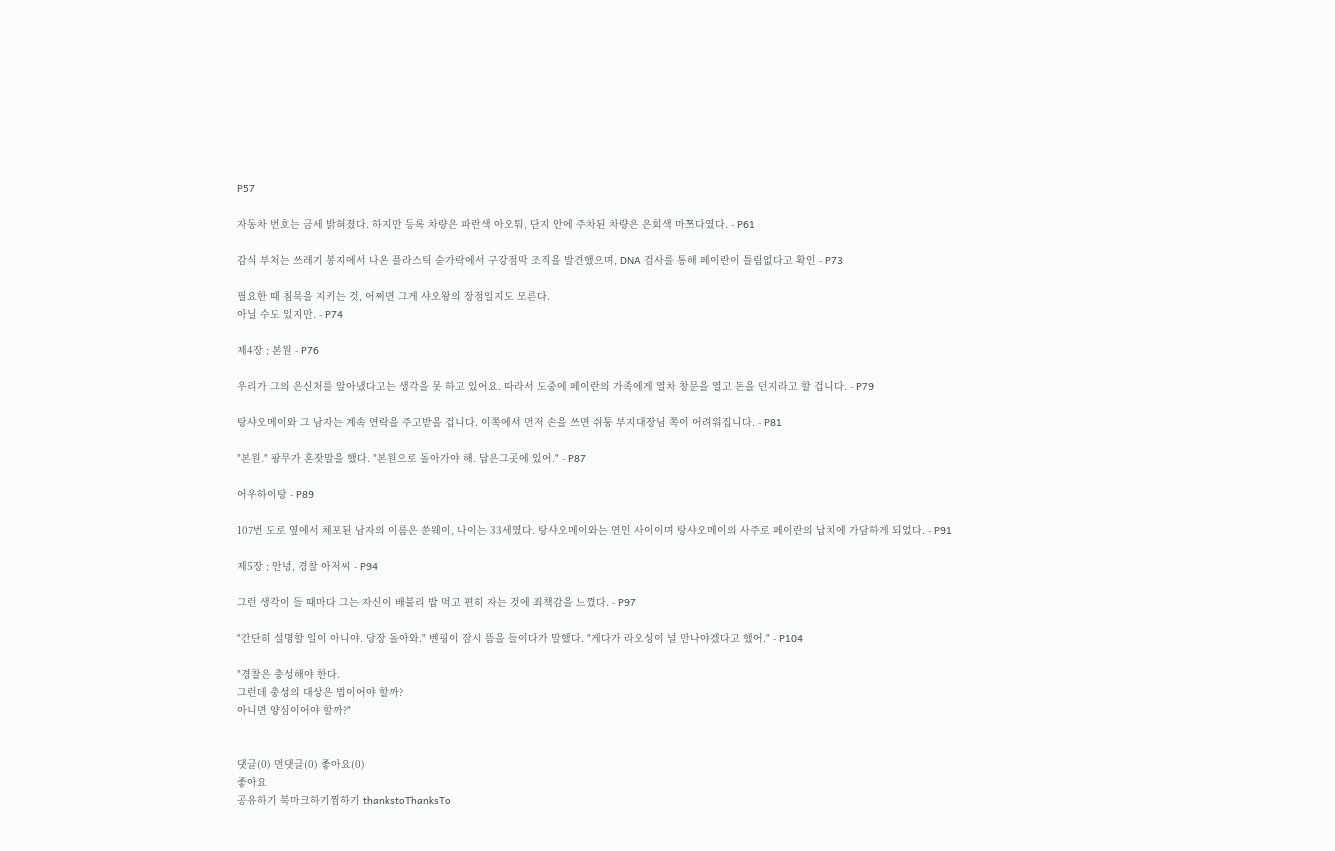P57

자동차 번호는 금세 밝혀졌다. 하지만 등록 차량은 파란색 아오퉈, 단지 안에 주차된 차량은 은회색 마쯔다였다. - P61

감식 부처는 쓰레기 봉지에서 나온 플라스틱 숟가락에서 구강점막 조직을 발견했으며, DNA 검사를 통해 페이란이 틀림없다고 확인 - P73

필요한 때 침묵을 지키는 것, 어쩌면 그게 샤오왕의 장점일지도 모른다.
아닐 수도 있지만. - P74

제4장 ; 본원 - P76

우리가 그의 은신처를 알아냈다고는 생각을 못 하고 있어요. 따라서 도중에 페이란의 가족에게 열차 창문을 열고 돈을 던지라고 할 겁니다. - P79

탕샤오메이와 그 남자는 계속 연락을 주고받을 겁니다. 이쪽에서 먼저 손을 쓰면 쉬퉁 부지대장님 쪽이 어려워집니다. - P81

"본원." 팡무가 혼잣말을 했다. "본원으로 돌아가야 해. 답은그곳에 있어." - P87

어우하이탕 - P89

107번 도로 옆에서 체포된 남자의 이름은 쑨웨이, 나이는 33세였다. 탕샤오메이와는 연인 사이이며 탕샤오메이의 사주로 페이란의 납치에 가담하게 되었다. - P91

제5장 ; 안녕, 경찰 아저씨 - P94

그런 생각이 들 때마다 그는 자신이 배불리 밥 먹고 편히 자는 것에 죄책감을 느꼈다. - P97

"간단히 설명할 일이 아니야. 당장 돌아와." 벤핑이 잠시 뜸을 들이다가 말했다. "게다가 라오싱이 널 만나야겠다고 했어." - P104

"경찰은 충성해야 한다.
그런데 충성의 대상은 법이어야 할까?
아니면 양심이어야 할까?"


댓글(0) 먼댓글(0) 좋아요(0)
좋아요
공유하기 북마크하기찜하기 thankstoThanksTo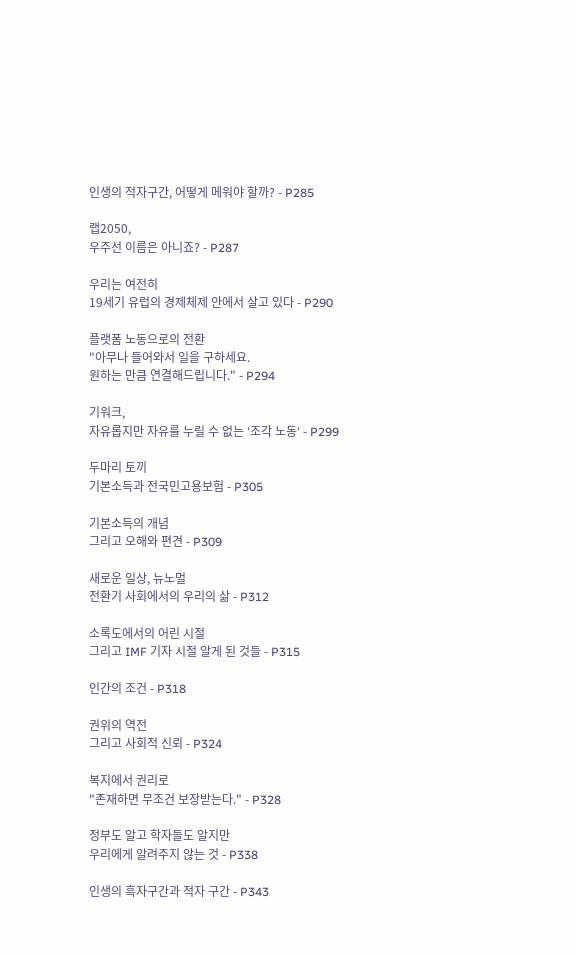인생의 적자구간, 어떻게 메워야 할까? - P285

랩2050,
우주선 이름은 아니죠? - P287

우리는 여전히
19세기 유럽의 경제체제 안에서 살고 있다 - P290

플랫폼 노동으로의 전환
"아무나 들어와서 일을 구하세요.
원하는 만큼 연결해드립니다." - P294

기워크,
자유롭지만 자유를 누릴 수 없는 ‘조각 노동‘ - P299

두마리 토끼
기본소득과 전국민고용보험 - P305

기본소득의 개념
그리고 오해와 편견 - P309

새로운 일상, 뉴노멀
전환기 사회에서의 우리의 삶 - P312

소록도에서의 어린 시절
그리고 IMF 기자 시절 알게 된 것들 - P315

인간의 조건 - P318

권위의 역전
그리고 사회적 신뢰 - P324

복지에서 권리로
"존재하면 무조건 보장받는다." - P328

정부도 알고 학자들도 알지만
우리에게 알려주지 않는 것 - P338

인생의 흑자구간과 적자 구간 - P343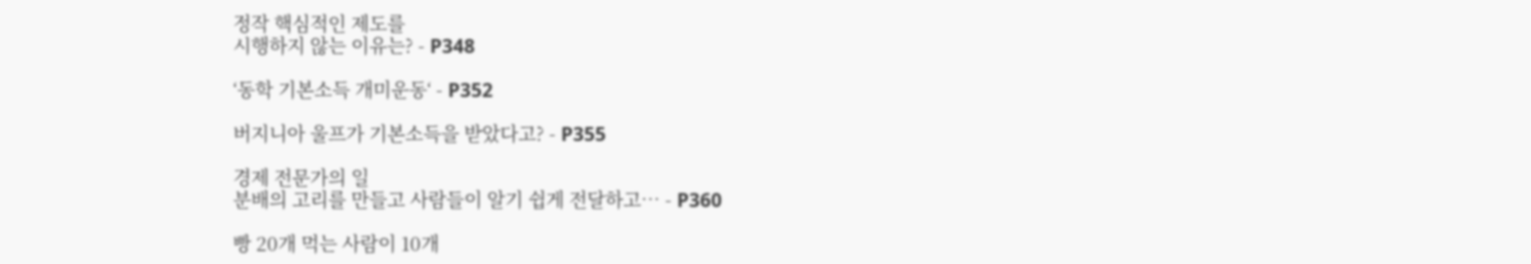정작 핵심적인 제도를
시행하지 않는 이유는? - P348

‘동학 기본소득 개미운동‘ - P352

버지니아 울프가 기본소득을 받았다고? - P355

경제 전문가의 일
분배의 고리를 만들고 사람들이 알기 쉽게 전달하고… - P360

빵 20개 먹는 사람이 10개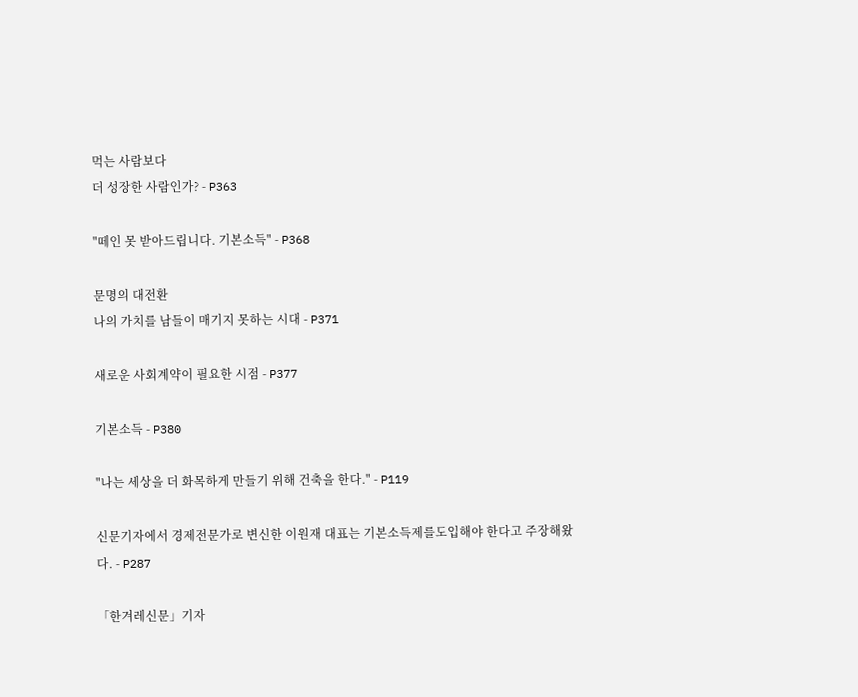먹는 사람보다
더 성장한 사람인가? - P363

"떼인 못 받아드립니다. 기본소득" - P368

문명의 대전환
나의 가치를 남들이 매기지 못하는 시대 - P371

새로운 사회계약이 필요한 시점 - P377

기본소득 - P380

"나는 세상을 더 화목하게 만들기 위해 건축을 한다." - P119

신문기자에서 경제전문가로 변신한 이원재 대표는 기본소득제를도입해야 한다고 주장해왔다. - P287

「한겨레신문」기자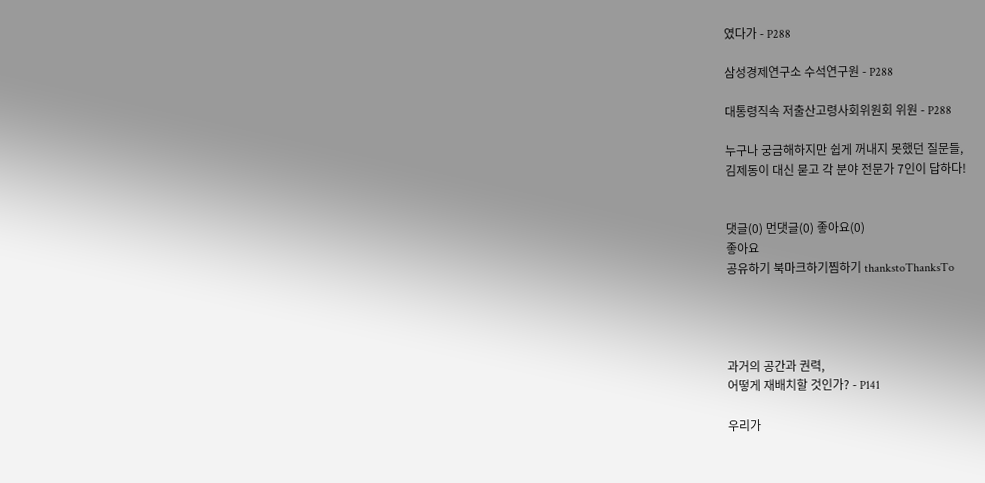였다가 - P288

삼성경제연구소 수석연구원 - P288

대통령직속 저출산고령사회위원회 위원 - P288

누구나 궁금해하지만 쉽게 꺼내지 못했던 질문들,
김제동이 대신 묻고 각 분야 전문가 7인이 답하다!


댓글(0) 먼댓글(0) 좋아요(0)
좋아요
공유하기 북마크하기찜하기 thankstoThanksTo




과거의 공간과 권력,
어떻게 재배치할 것인가? - P141

우리가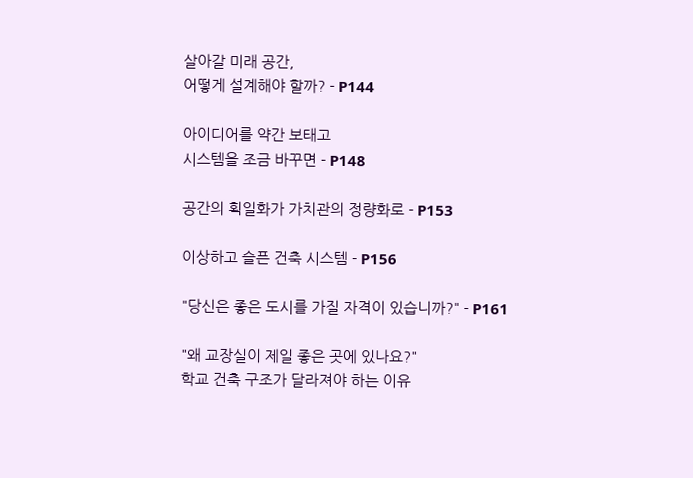살아갈 미래 공간,
어떻게 설계해야 할까? - P144

아이디어를 약간 보태고
시스템을 조금 바꾸면 - P148

공간의 획일화가 가치관의 정량화로 - P153

이상하고 슬픈 건축 시스템 - P156

"당신은 좋은 도시를 가질 자격이 있습니까?" - P161

"왜 교장실이 제일 좋은 곳에 있나요?"
학교 건축 구조가 달라져야 하는 이유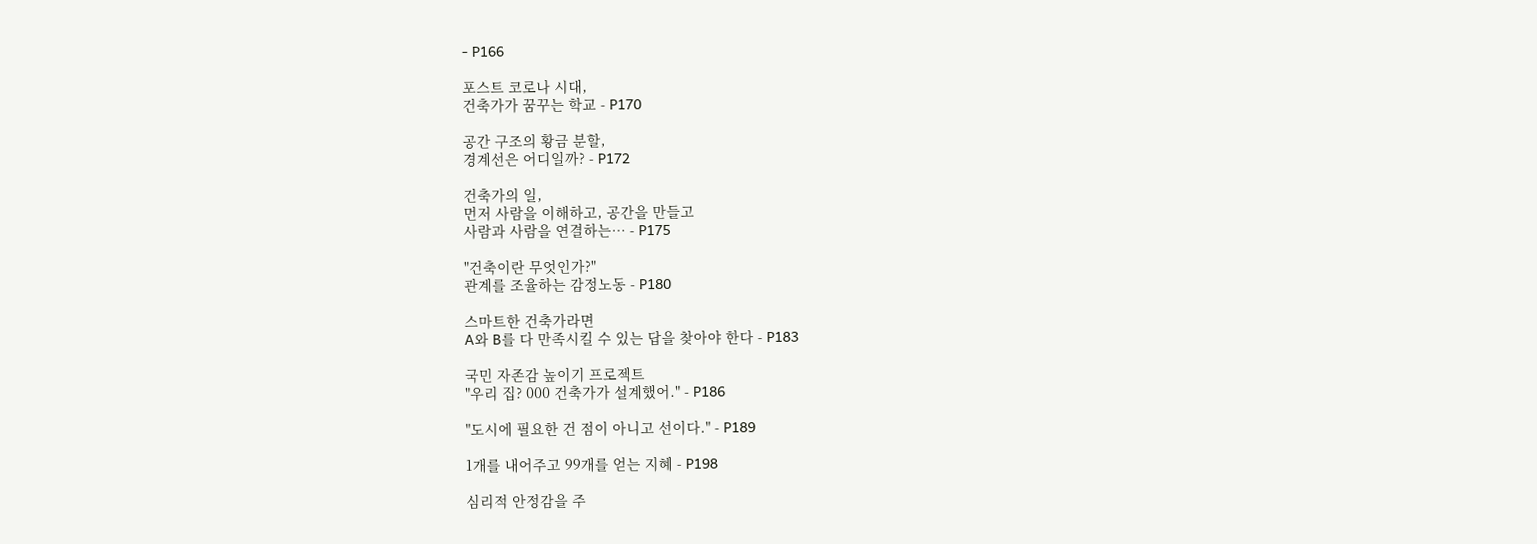- P166

포스트 코로나 시대,
건축가가 꿈꾸는 학교 - P170

공간 구조의 황금 분할,
경계선은 어디일까? - P172

건축가의 일,
먼저 사람을 이해하고, 공간을 만들고
사람과 사람을 연결하는… - P175

"건축이란 무엇인가?"
관계를 조율하는 감정노동 - P180

스마트한 건축가라면
A와 B를 다 만족시킬 수 있는 답을 찾아야 한다 - P183

국민 자존감 높이기 프로젝트
"우리 집? 000 건축가가 설계했어." - P186

"도시에 필요한 건 점이 아니고 선이다." - P189

1개를 내어주고 99개를 얻는 지혜 - P198

심리적 안정감을 주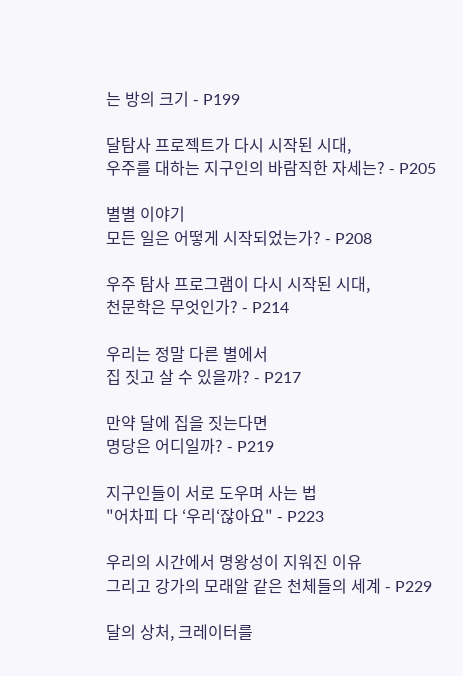는 방의 크기 - P199

달탐사 프로젝트가 다시 시작된 시대,
우주를 대하는 지구인의 바람직한 자세는? - P205

별별 이야기
모든 일은 어떻게 시작되었는가? - P208

우주 탐사 프로그램이 다시 시작된 시대,
천문학은 무엇인가? - P214

우리는 정말 다른 별에서
집 짓고 살 수 있을까? - P217

만약 달에 집을 짓는다면
명당은 어디일까? - P219

지구인들이 서로 도우며 사는 법
"어차피 다 ‘우리‘잖아요" - P223

우리의 시간에서 명왕성이 지워진 이유
그리고 강가의 모래알 같은 천체들의 세계 - P229

달의 상처, 크레이터를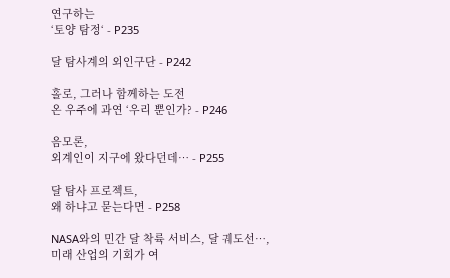연구하는
‘토양 탐정‘ - P235

달 탐사계의 외인구단 - P242

홀로, 그러나 함께하는 도전
온 우주에 과연 ‘우리 뿐인가? - P246

음모론,
외계인이 지구에 왔다던데… - P255

달 탐사 프로젝트,
왜 하냐고 묻는다면 - P258

NASA와의 민간 달 착륙 서비스, 달 궤도선…,
미래 산업의 기회가 여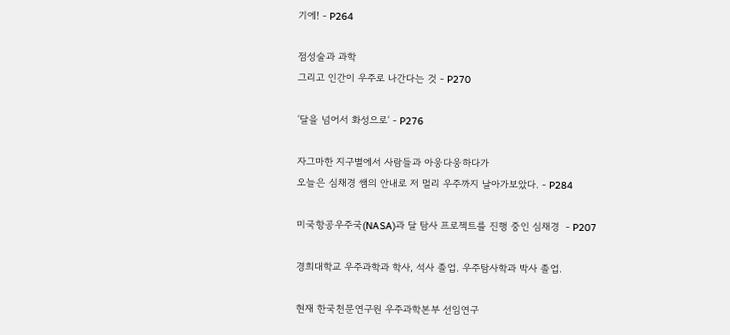기에! - P264

점성술과 과학
그리고 인간이 우주로 나간다는 것 - P270

‘달을 넘어서 화성으로‘ - P276

자그마한 지구별에서 사람들과 아웅다웅하다가
오늘은 심채경 쌤의 안내로 저 멀리 우주까지 날아가보았다. - P284

미국항공우주국(NASA)과 달 탐사 프로젝트를 진행 중인 심채경  - P207

경희대학교 우주과학과 학사, 석사 졸업. 우주탐사학과 박사 졸업.

현재 한국천문연구원 우주과학본부 선임연구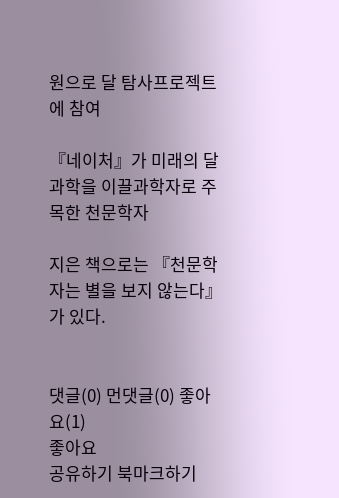원으로 달 탐사프로젝트에 참여

『네이처』가 미래의 달 과학을 이끌과학자로 주목한 천문학자

지은 책으로는 『천문학자는 별을 보지 않는다』가 있다.


댓글(0) 먼댓글(0) 좋아요(1)
좋아요
공유하기 북마크하기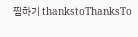찜하기 thankstoThanksTo